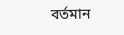বর্তমান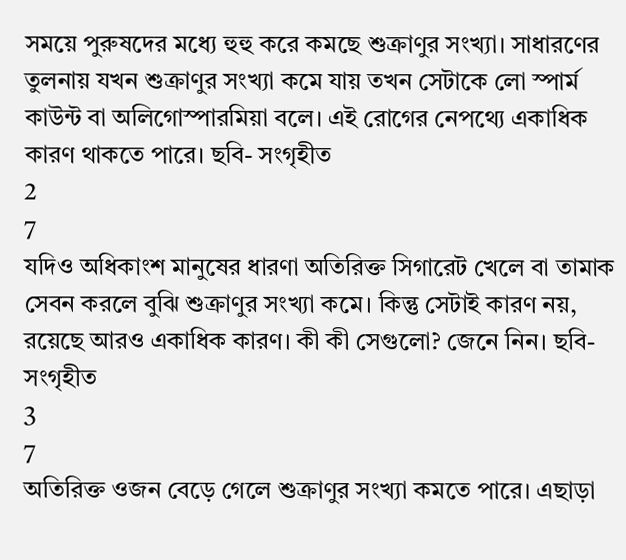সময়ে পুরুষদের মধ্যে হুহু করে কমছে শুক্রাণুর সংখ্যা। সাধারণের তুলনায় যখন শুক্রাণুর সংখ্যা কমে যায় তখন সেটাকে লো স্পার্ম কাউন্ট বা অলিগোস্পারমিয়া বলে। এই রোগের নেপথ্যে একাধিক কারণ থাকতে পারে। ছবি- সংগৃহীত
2
7
যদিও অধিকাংশ মানুষের ধারণা অতিরিক্ত সিগারেট খেলে বা তামাক সেবন করলে বুঝি শুক্রাণুর সংখ্যা কমে। কিন্তু সেটাই কারণ নয়, রয়েছে আরও একাধিক কারণ। কী কী সেগুলো? জেনে নিন। ছবি- সংগৃহীত
3
7
অতিরিক্ত ওজন বেড়ে গেলে শুক্রাণুর সংখ্যা কমতে পারে। এছাড়া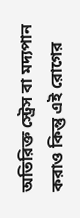অতিরিক্ত স্ট্রেস বা মদ্যপান করাও কিন্তু এই রোগের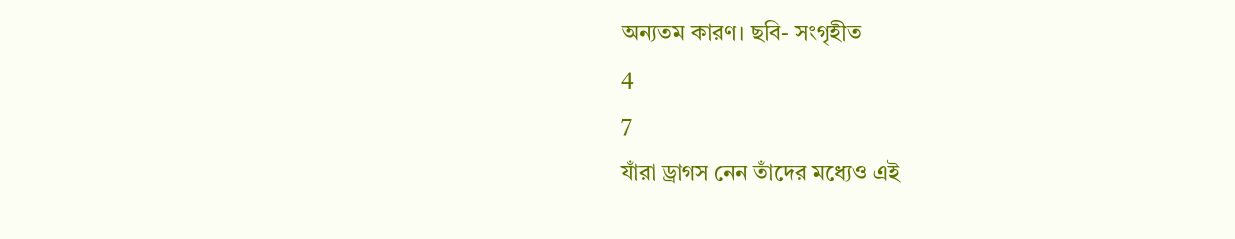অন্যতম কারণ। ছবি- সংগৃহীত
4
7
যাঁরা ড্রাগস নেন তাঁদের মধ্যেও এই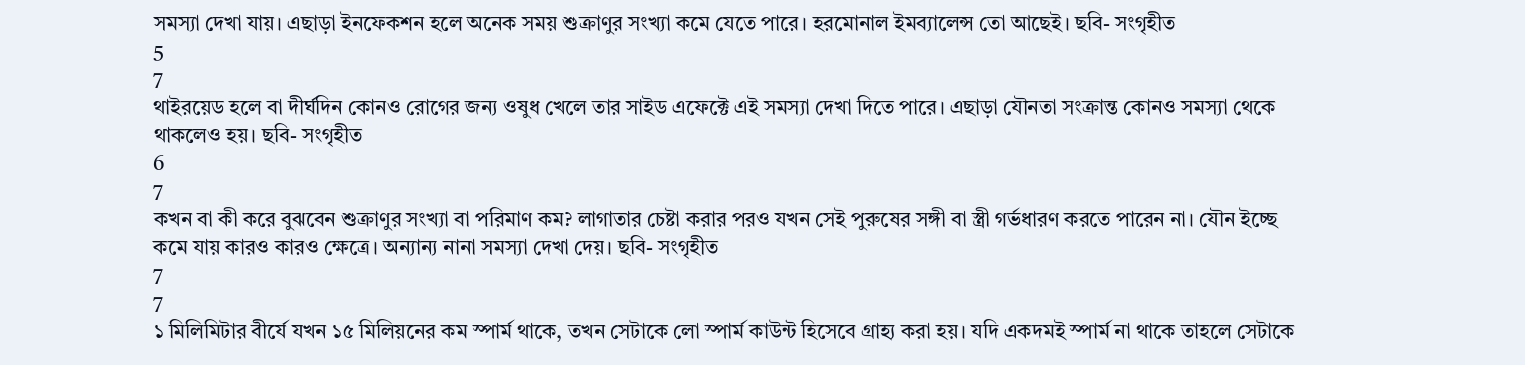সমস্যা দেখা যায়। এছাড়া ইনফেকশন হলে অনেক সময় শুক্রাণুর সংখ্যা কমে যেতে পারে। হরমোনাল ইমব্যালেন্স তো আছেই। ছবি- সংগৃহীত
5
7
থাইরয়েড হলে বা দীর্ঘদিন কোনও রোগের জন্য ওষুধ খেলে তার সাইড এফেক্টে এই সমস্যা দেখা দিতে পারে। এছাড়া যৌনতা সংক্রান্ত কোনও সমস্যা থেকে থাকলেও হয়। ছবি- সংগৃহীত
6
7
কখন বা কী করে বুঝবেন শুক্রাণুর সংখ্যা বা পরিমাণ কম? লাগাতার চেষ্টা করার পরও যখন সেই পুরুষের সঙ্গী বা স্ত্রী গর্ভধারণ করতে পারেন না। যৌন ইচ্ছে কমে যায় কারও কারও ক্ষেত্রে। অন্যান্য নানা সমস্যা দেখা দেয়। ছবি- সংগৃহীত
7
7
১ মিলিমিটার বীর্যে যখন ১৫ মিলিয়নের কম স্পার্ম থাকে, তখন সেটাকে লো স্পার্ম কাউন্ট হিসেবে গ্রাহ্য করা হয়। যদি একদমই স্পার্ম না থাকে তাহলে সেটাকে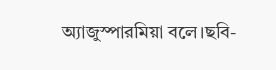অ্যাজুস্পারমিয়া বলে।ছবি-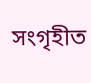সংগৃহীত